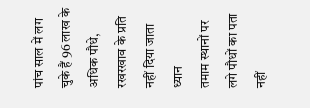पांच साल में लग चुके हैं 96 लाख के अधिक पौधे, रखरखाव के प्रति नहीं दिया जाता ध्यान
तमाम स्थानों पर लगे पौधों का पता नहीं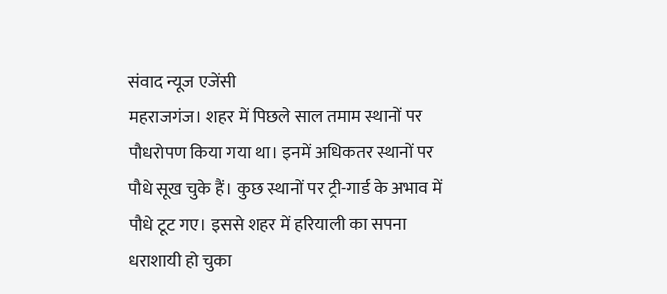संवाद न्यूज एजेंसी
महराजगंज। शहर में पिछले साल तमाम स्थानों पर पौधरोपण किया गया था। इनमें अधिकतर स्थानों पर पौधे सूख चुके हैं। कुछ स्थानों पर ट्री-गार्ड के अभाव में पौधे टूट गए। इससे शहर में हरियाली का सपना धराशायी हो चुका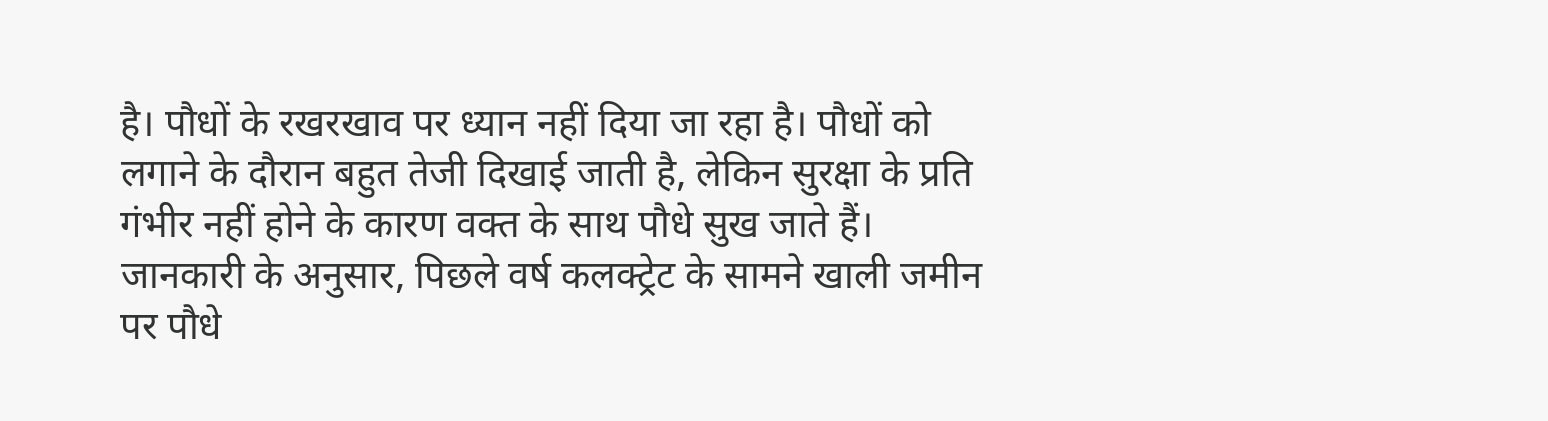है। पौधों के रखरखाव पर ध्यान नहीं दिया जा रहा है। पौधों को लगाने के दौरान बहुत तेजी दिखाई जाती है, लेकिन सुरक्षा के प्रति गंभीर नहीं होने के कारण वक्त के साथ पौधे सुख जाते हैं।
जानकारी के अनुसार, पिछले वर्ष कलक्ट्रेट के सामने खाली जमीन पर पौधे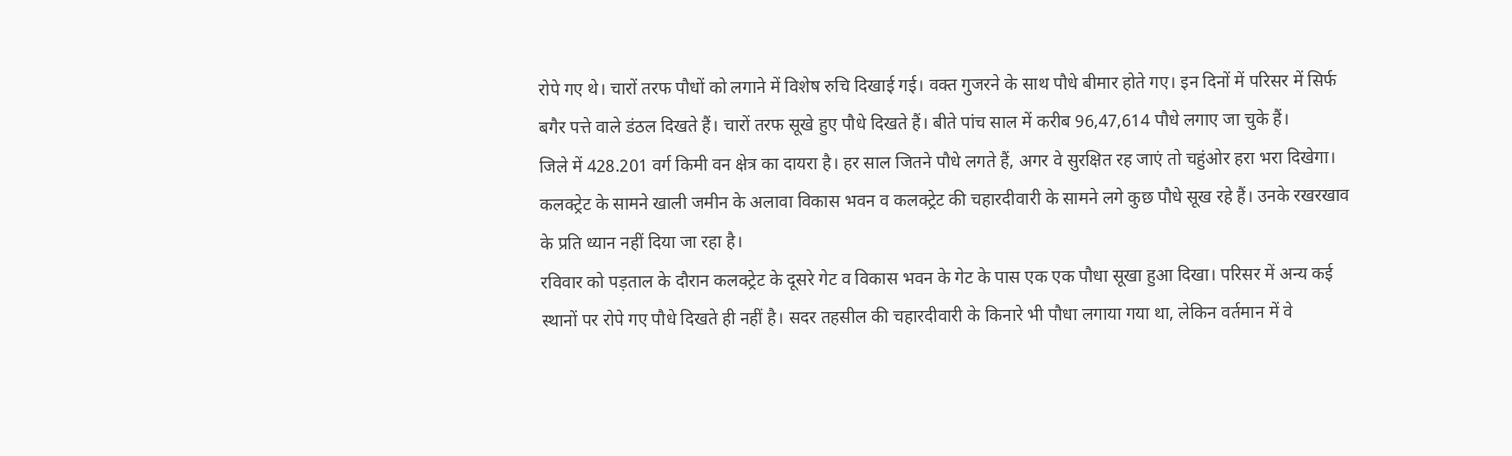रोपे गए थे। चारों तरफ पौधों को लगाने में विशेष रुचि दिखाई गई। वक्त गुजरने के साथ पौधे बीमार होते गए। इन दिनों में परिसर में सिर्फ बगैर पत्ते वाले डंठल दिखते हैं। चारों तरफ सूखे हुए पौधे दिखते हैं। बीते पांच साल में करीब 96,47,614 पौधे लगाए जा चुके हैं।
जिले में 428.201 वर्ग किमी वन क्षेत्र का दायरा है। हर साल जितने पौधे लगते हैं, अगर वे सुरक्षित रह जाएं तो चहुंओर हरा भरा दिखेगा। कलक्ट्रेट के सामने खाली जमीन के अलावा विकास भवन व कलक्ट्रेट की चहारदीवारी के सामने लगे कुछ पौधे सूख रहे हैं। उनके रखरखाव के प्रति ध्यान नहीं दिया जा रहा है।
रविवार को पड़ताल के दौरान कलक्ट्रेट के दूसरे गेट व विकास भवन के गेट के पास एक एक पौधा सूखा हुआ दिखा। परिसर में अन्य कई स्थानों पर रोपे गए पौधे दिखते ही नहीं है। सदर तहसील की चहारदीवारी के किनारे भी पौधा लगाया गया था, लेकिन वर्तमान में वे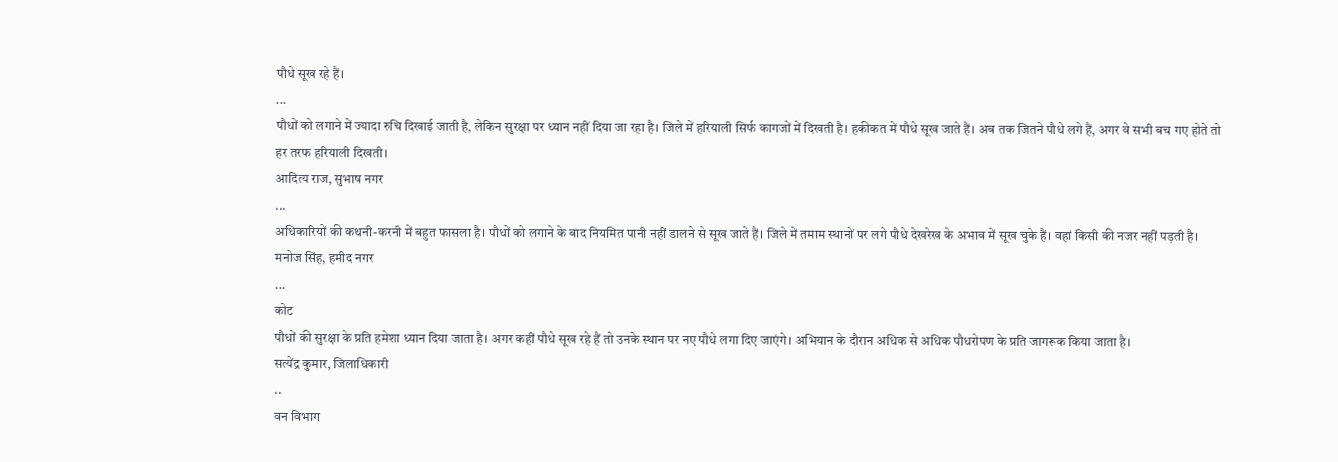पौधे सूख रहे हैं।
...
पौधों को लगाने में ज्यादा रुचि दिखाई जाती है, लेकिन सुरक्षा पर ध्यान नहीं दिया जा रहा है। जिले में हरियाली सिर्फ कागजों में दिखती है। हकीकत में पौधे सूख जाते हैं। अब तक जितने पौधे लगे हैं, अगर वे सभी बच गए होते तो हर तरफ हरियाली दिखती।
आदित्य राज, सुभाष नगर
...
अधिकारियों की कथनी-करनी में बहुत फासला है। पौधों को लगाने के बाद नियमित पानी नहीं डालने से सूख जाते हैं। जिले में तमाम स्थानों पर लगे पौधे देखरेख के अभाव में सूख चुके हैं। वहां किसी की नजर नहीं पड़ती है।
मनोज सिंह, हमीद नगर
...
कोट
पौधों की सुरक्षा के प्रति हमेशा ध्यान दिया जाता है। अगर कहीं पौधे सूख रहे हैं तो उनके स्थान पर नए पौधे लगा दिए जाएंगे। अभियान के दौरान अधिक से अधिक पौधरोपण के प्रति जागरूक किया जाता है।
सत्येंद्र कुमार, जिलाधिकारी
..
वन विभाग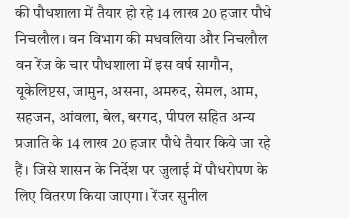की पौधशाला में तैयार हो रहे 14 लाख 20 हजार पौधे
निचलौल। वन विभाग की मधवलिया और निचलौल वन रेंज के चार पौधशाला में इस वर्ष सागौन, यूकेलिप्टस, जामुन, असना, अमरुद, सेमल, आम, सहजन, आंवला, बेल, बरगद, पीपल सहित अन्य प्रजाति के 14 लाख 20 हजार पौधे तैयार किये जा रहे हैं। जिसे शासन के निर्देश पर जुलाई में पौधरोपण के लिए वितरण किया जाएगा। रेंजर सुनील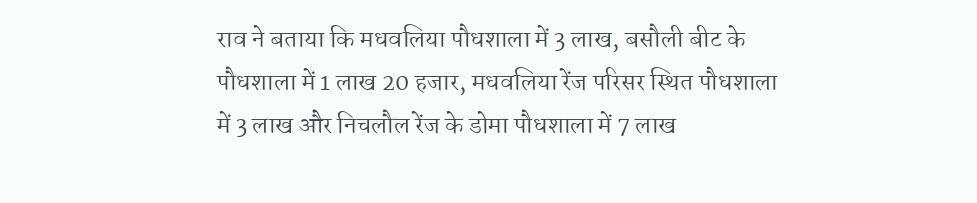राव ने बताया कि मधवलिया पौधशाला में 3 लाख, बसौली बीट के पौधशाला में 1 लाख 20 हजार, मधवलिया रेंज परिसर स्थित पौधशाला में 3 लाख और निचलौल रेंज के डोमा पौधशाला में 7 लाख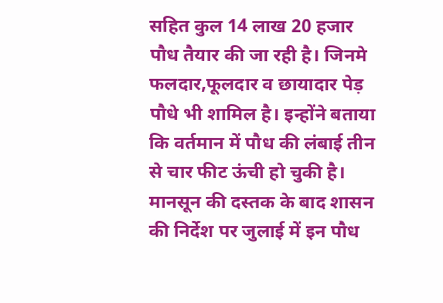सहित कुल 14 लाख 20 हजार पौध तैयार की जा रही है। जिनमे फलदार,फूलदार व छायादार पेड़ पौधे भी शामिल है। इन्होंने बताया कि वर्तमान में पौध की लंबाई तीन से चार फीट ऊंची हो चुकी है। मानसून की दस्तक के बाद शासन की निर्देश पर जुलाई में इन पौध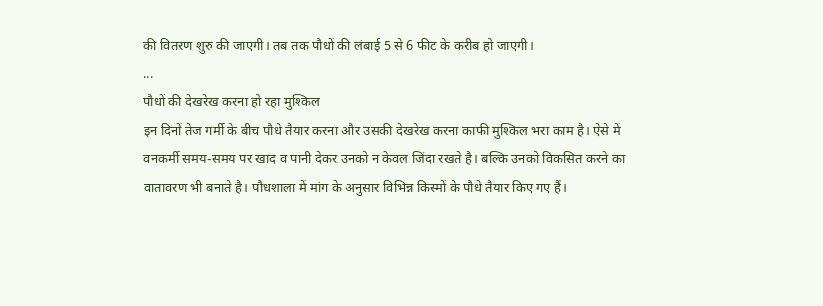की वितरण शुरु की जाएगी। तब तक पौधों की लंबाई 5 से 6 फीट के करीब हो जाएगी।
...
पौधों की देखरेख करना हो रहा मुश्किल
इन दिनों तेज गर्मी के बीच पौधे तैयार करना और उसकी देखरेख करना काफी मुश्किल भरा काम है। ऐसे में वनकर्मी समय-समय पर खाद व पानी देकर उनको न केवल जिंदा रखते है। बल्कि उनको विकसित करने का वातावरण भी बनाते है। पौधशाला में मांग के अनुसार विभिन्न किस्मों के पौधे तैयार किए गए हैं।